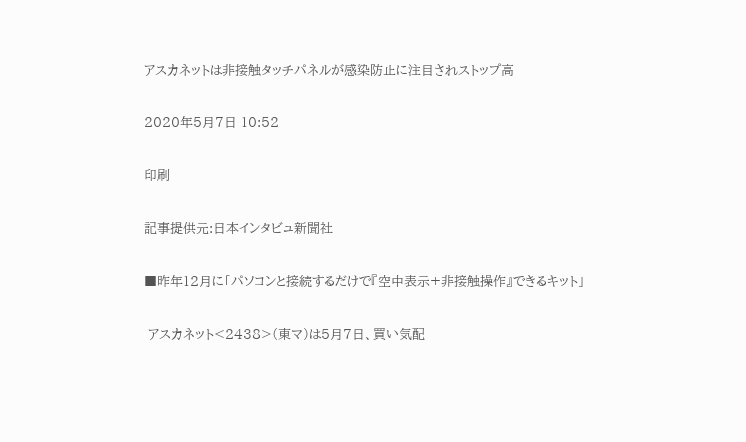アスカネットは非接触タッチパネルが感染防止に注目されストップ高

2020年5月7日 10:52

印刷

記事提供元:日本インタビュ新聞社

■昨年12月に「パソコンと接続するだけで『空中表示+非接触操作』できるキット」

 アスカネット<2438>(東マ)は5月7日、買い気配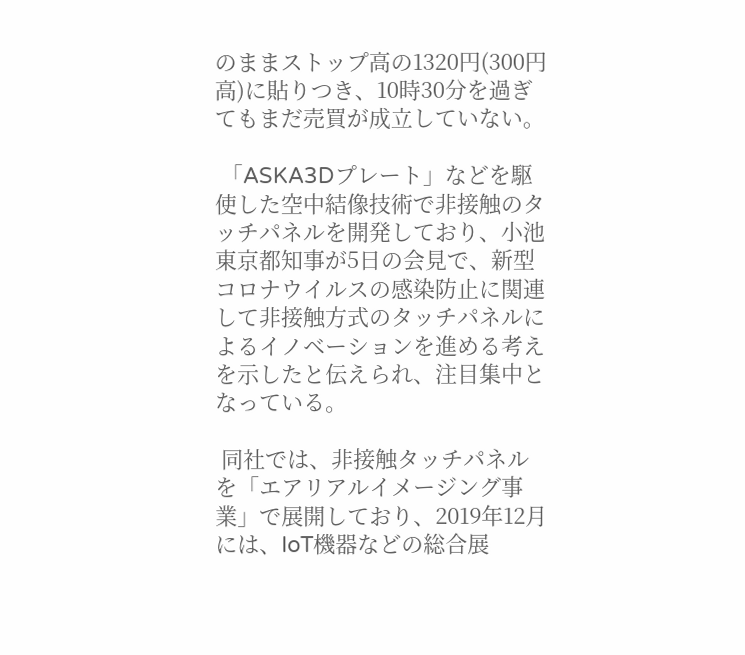のままストップ高の1320円(300円高)に貼りつき、10時30分を過ぎてもまだ売買が成立していない。

 「ASKA3Dプレート」などを駆使した空中結像技術で非接触のタッチパネルを開発しており、小池東京都知事が5日の会見で、新型コロナウイルスの感染防止に関連して非接触方式のタッチパネルによるイノベーションを進める考えを示したと伝えられ、注目集中となっている。

 同社では、非接触タッチパネルを「エアリアルイメージング事業」で展開しており、2019年12月には、IoT機器などの総合展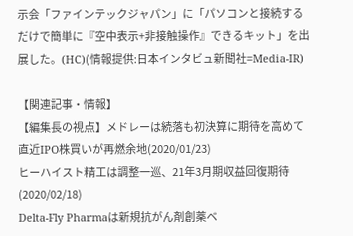示会「ファインテックジャパン」に「パソコンと接続するだけで簡単に『空中表示+非接触操作』できるキット」を出展した。(HC)(情報提供:日本インタビュ新聞社=Media-IR)

【関連記事・情報】
【編集長の視点】メドレーは続落も初決算に期待を高めて直近IPO株買いが再燃余地(2020/01/23)
ヒーハイスト精工は調整一巡、21年3月期収益回復期待(2020/02/18)
Delta-Fly Pharmaは新規抗がん剤創薬ベ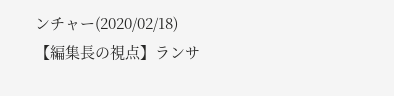ンチャー(2020/02/18)
【編集長の視点】ランサ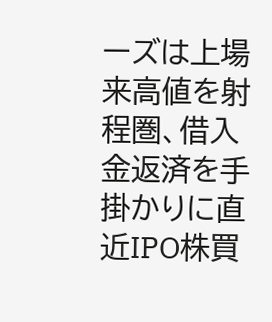ーズは上場来高値を射程圏、借入金返済を手掛かりに直近IPO株買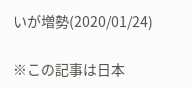いが増勢(2020/01/24)

※この記事は日本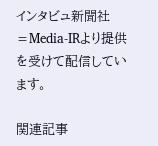インタビュ新聞社=Media-IRより提供を受けて配信しています。

関連記事